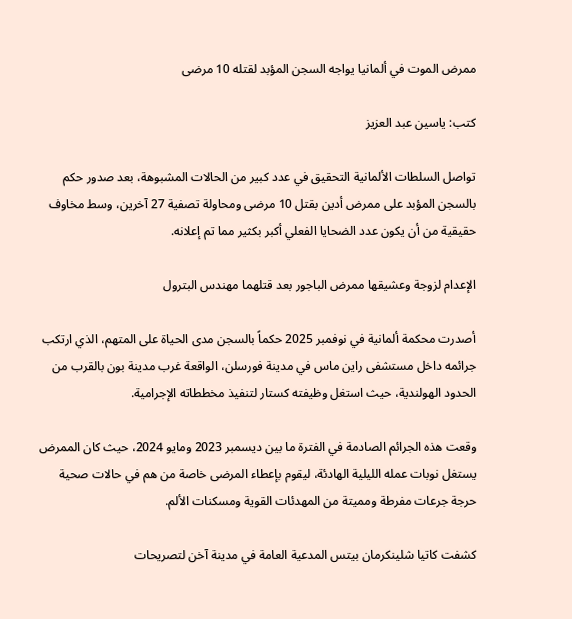ممرض الموت في ألمانيا يواجه السجن المؤبد لقتله 10 مرضى

كتب: ياسين عبد العزيز

تواصل السلطات الألمانية التحقيق في عدد كبير من الحالات المشبوهة، بعد صدور حكم بالسجن المؤبد على ممرض أدين بقتل 10 مرضى ومحاولة تصفية 27 آخرين، وسط مخاوف حقيقية من أن يكون عدد الضحايا الفعلي أكبر بكثير مما تم إعلانه.

الإعدام لزوجة وعشيقها ممرض الباجور بعد قتلهما مهندس البترول

أصدرت محكمة ألمانية في نوفمبر 2025 حكماً بالسجن مدى الحياة على المتهم، الذي ارتكب جرائمه داخل مستشفى راين ماس في مدينة فورسلن، الواقعة غرب مدينة بون بالقرب من الحدود الهولندية، حيث استغل وظيفته كستار لتنفيذ مخططاته الإجرامية.

وقعت هذه الجرائم الصادمة في الفترة ما بين ديسمبر 2023 ومايو 2024، حيث كان الممرض يستغل نوبات عمله الليلية الهادئة، ليقوم بإعطاء المرضى خاصة من هم في حالات صحية حرجة جرعات مفرطة ومميتة من المهدئات القوية ومسكنات الألم.

كشفت كاتيا شلينكرمان بيتس المدعية العامة في مدينة آخن لتصريحات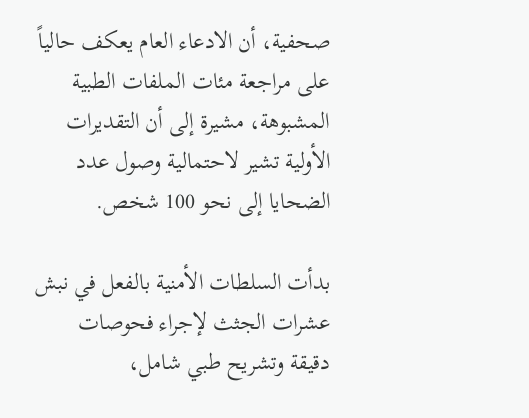صحفية، أن الادعاء العام يعكف حالياً على مراجعة مئات الملفات الطبية المشبوهة، مشيرة إلى أن التقديرات الأولية تشير لاحتمالية وصول عدد الضحايا إلى نحو 100 شخص.

بدأت السلطات الأمنية بالفعل في نبش عشرات الجثث لإجراء فحوصات دقيقة وتشريح طبي شامل،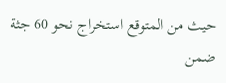حيث من المتوقع استخراج نحو 60 جثة ضمن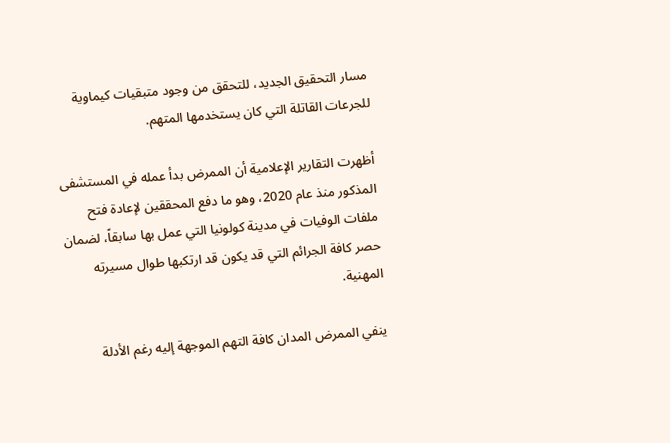مسار التحقيق الجديد، للتحقق من وجود متبقيات كيماوية للجرعات القاتلة التي كان يستخدمها المتهم.

أظهرت التقارير الإعلامية أن الممرض بدأ عمله في المستشفى المذكور منذ عام 2020، وهو ما دفع المحققين لإعادة فتح ملفات الوفيات في مدينة كولونيا التي عمل بها سابقاً، لضمان حصر كافة الجرائم التي قد يكون قد ارتكبها طوال مسيرته المهنية.

ينفي الممرض المدان كافة التهم الموجهة إليه رغم الأدلة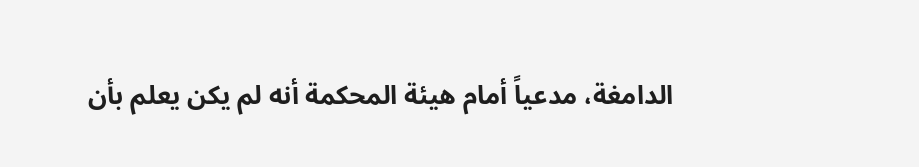الدامغة، مدعياً أمام هيئة المحكمة أنه لم يكن يعلم بأن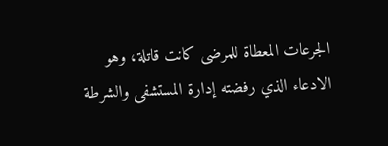الجرعات المعطاة للمرضى كانت قاتلة، وهو الادعاء الذي رفضته إدارة المستشفى والشرطة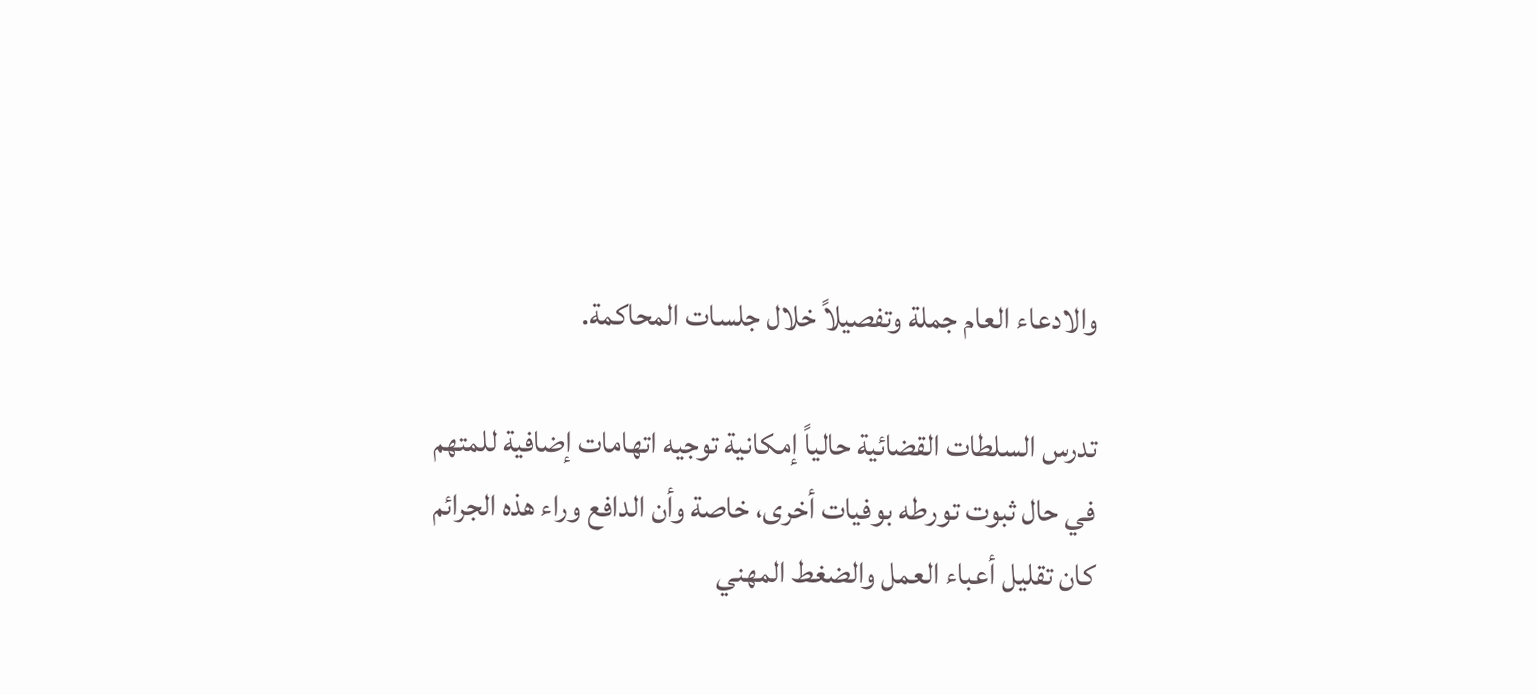والادعاء العام جملة وتفصيلاً خلال جلسات المحاكمة.

تدرس السلطات القضائية حالياً إمكانية توجيه اتهامات إضافية للمتهم في حال ثبوت تورطه بوفيات أخرى، خاصة وأن الدافع وراء هذه الجرائم كان تقليل أعباء العمل والضغط المهني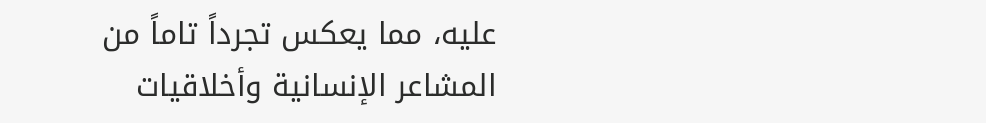عليه، مما يعكس تجرداً تاماً من المشاعر الإنسانية وأخلاقيات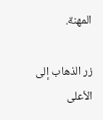المهنة.

زر الذهاب إلى الأعلى